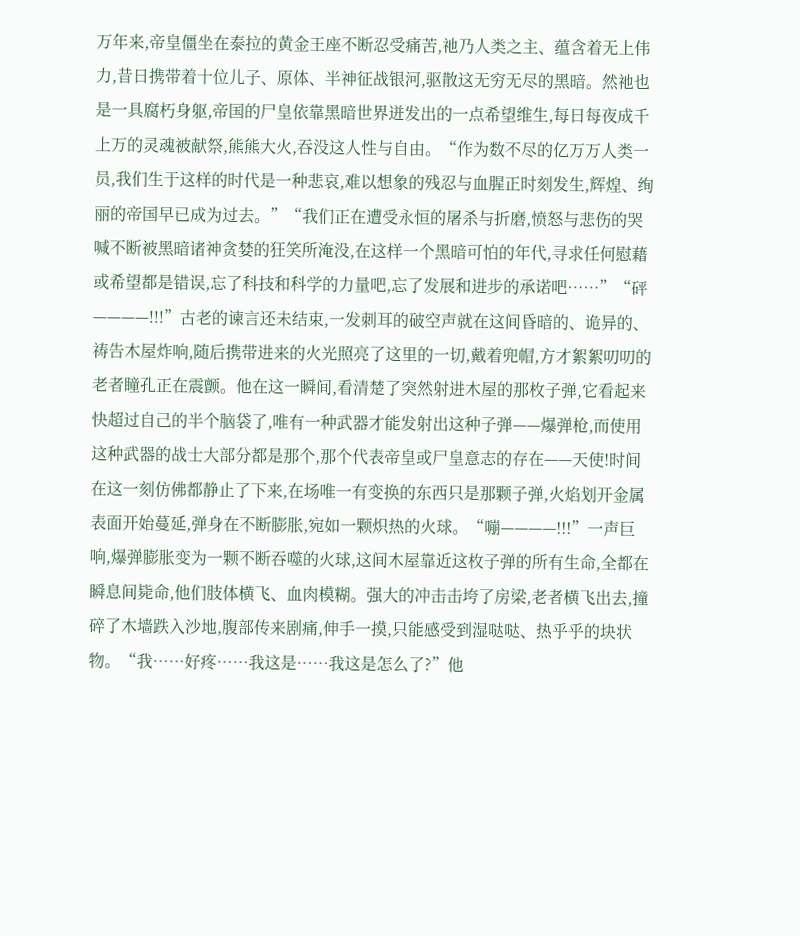万年来,帝皇僵坐在泰拉的黄金王座不断忍受痛苦,祂乃人类之主、蕴含着无上伟力,昔日携带着十位儿子、原体、半神征战银河,驱散这无穷无尽的黑暗。然祂也是一具腐朽身躯,帝国的尸皇依靠黑暗世界迸发出的一点希望维生,每日每夜成千上万的灵魂被献祭,熊熊大火,吞没这人性与自由。“作为数不尽的亿万万人类一员,我们生于这样的时代是一种悲哀,难以想象的残忍与血腥正时刻发生,辉煌、绚丽的帝国早已成为过去。”“我们正在遭受永恒的屠杀与折磨,愤怒与悲伤的哭喊不断被黑暗诸神贪婪的狂笑所淹没,在这样一个黑暗可怕的年代,寻求任何慰藉或希望都是错误,忘了科技和科学的力量吧,忘了发展和进步的承诺吧……”“砰————!!!”古老的谏言还未结束,一发刺耳的破空声就在这间昏暗的、诡异的、祷告木屋炸响,随后携带进来的火光照亮了这里的一切,戴着兜帽,方才絮絮叨叨的老者瞳孔正在震颤。他在这一瞬间,看清楚了突然射进木屋的那枚子弹,它看起来快超过自己的半个脑袋了,唯有一种武器才能发射出这种子弹——爆弹枪,而使用这种武器的战士大部分都是那个,那个代表帝皇或尸皇意志的存在——天使!时间在这一刻仿佛都静止了下来,在场唯一有变换的东西只是那颗子弹,火焰划开金属表面开始蔓延,弹身在不断膨胀,宛如一颗炽热的火球。“嘣————!!!”一声巨响,爆弹膨胀变为一颗不断吞噬的火球,这间木屋靠近这枚子弹的所有生命,全都在瞬息间毙命,他们肢体横飞、血肉模糊。强大的冲击击垮了房梁,老者横飞出去,撞碎了木墙跌入沙地,腹部传来剧痛,伸手一摸,只能感受到湿哒哒、热乎乎的块状物。“我……好疼……我这是……我这是怎么了?”他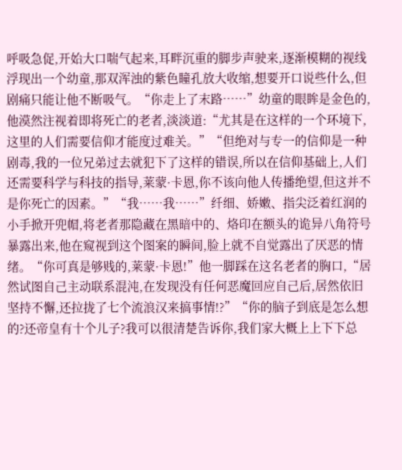呼吸急促,开始大口喘气起来,耳畔沉重的脚步声驶来,逐渐模糊的视线浮现出一个幼童,那双浑浊的紫色瞳孔放大收缩,想要开口说些什么,但剧痛只能让他不断吸气。“你走上了末路……”幼童的眼眸是金色的,他漠然注视着即将死亡的老者,淡淡道:“尤其是在这样的一个环境下,这里的人们需要信仰才能度过难关。”“但绝对与专一的信仰是一种剧毒,我的一位兄弟过去就犯下了这样的错误,所以在信仰基础上,人们还需要科学与科技的指导,莱蒙·卡恩,你不该向他人传播绝望,但这并不是你死亡的因素。”“我……我……”纤细、娇嫩、指尖泛着红润的小手掀开兜帽,将老者那隐藏在黑暗中的、烙印在额头的诡异八角符号暴露出来,他在窥视到这个图案的瞬间,脸上就不自觉露出了厌恶的情绪。“你可真是够贱的,莱蒙·卡恩!”他一脚踩在这名老者的胸口,“居然试图自己主动联系混沌,在发现没有任何恶魔回应自己后,居然依旧坚持不懈,还拉拢了七个流浪汉来搞事情!?”“你的脑子到底是怎么想的?还帝皇有十个儿子?我可以很清楚告诉你,我们家大概上上下下总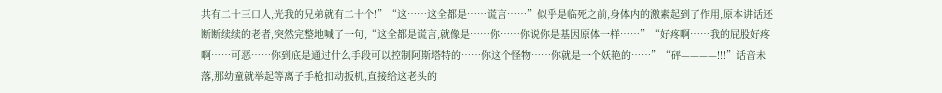共有二十三口人,光我的兄弟就有二十个!”“这……这全都是……谎言……”似乎是临死之前,身体内的激素起到了作用,原本讲话还断断续续的老者,突然完整地喊了一句,“这全都是谎言,就像是……你……你说你是基因原体一样……”“好疼啊……我的屁股好疼啊……可恶……你到底是通过什么手段可以控制阿斯塔特的……你这个怪物……你就是一个妖艳的……”“砰————!!!”话音未落,那幼童就举起等离子手枪扣动扳机,直接给这老头的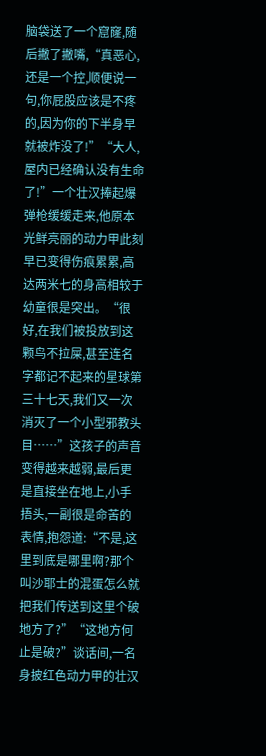脑袋送了一个窟窿,随后撇了撇嘴,“真恶心,还是一个控,顺便说一句,你屁股应该是不疼的,因为你的下半身早就被炸没了!”“大人,屋内已经确认没有生命了!”一个壮汉捧起爆弹枪缓缓走来,他原本光鲜亮丽的动力甲此刻早已变得伤痕累累,高达两米七的身高相较于幼童很是突出。“很好,在我们被投放到这颗鸟不拉屎,甚至连名字都记不起来的星球第三十七天,我们又一次消灭了一个小型邪教头目……”这孩子的声音变得越来越弱,最后更是直接坐在地上,小手捂头,一副很是命苦的表情,抱怨道:“不是,这里到底是哪里啊?那个叫沙耶士的混蛋怎么就把我们传送到这里个破地方了?”“这地方何止是破?”谈话间,一名身披红色动力甲的壮汉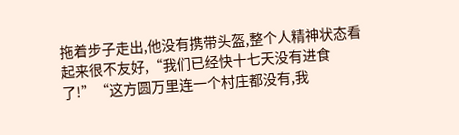拖着步子走出,他没有携带头盔,整个人精神状态看起来很不友好,“我们已经快十七天没有进食了!”“这方圆万里连一个村庄都没有,我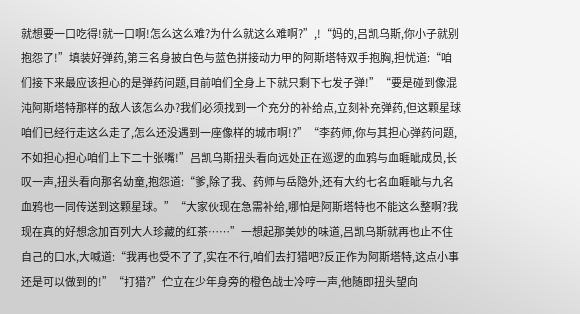就想要一口吃得!就一口啊!怎么这么难?为什么就这么难啊?”,!“妈的,吕凯乌斯,你小子就别抱怨了!”填装好弹药,第三名身披白色与蓝色拼接动力甲的阿斯塔特双手抱胸,担忧道:“咱们接下来最应该担心的是弹药问题,目前咱们全身上下就只剩下七发子弹!”“要是碰到像混沌阿斯塔特那样的敌人该怎么办?我们必须找到一个充分的补给点,立刻补充弹药,但这颗星球咱们已经行走这么走了,怎么还没遇到一座像样的城市啊!?”“李药师,你与其担心弹药问题,不如担心担心咱们上下二十张嘴!”吕凯乌斯扭头看向远处正在巡逻的血鸦与血睚眦成员,长叹一声,扭头看向那名幼童,抱怨道:“爹,除了我、药师与岳隐外,还有大约七名血睚眦与九名血鸦也一同传送到这颗星球。”“大家伙现在急需补给,哪怕是阿斯塔特也不能这么整啊?我现在真的好想念加百列大人珍藏的红茶……”一想起那美妙的味道,吕凯乌斯就再也止不住自己的口水,大喊道:“我再也受不了了,实在不行,咱们去打猎吧?反正作为阿斯塔特,这点小事还是可以做到的!”“打猎?”伫立在少年身旁的橙色战士冷哼一声,他随即扭头望向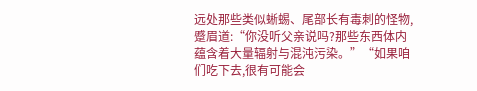远处那些类似蜥蜴、尾部长有毒刺的怪物,蹙眉道:“你没听父亲说吗?那些东西体内蕴含着大量辐射与混沌污染。”“如果咱们吃下去,很有可能会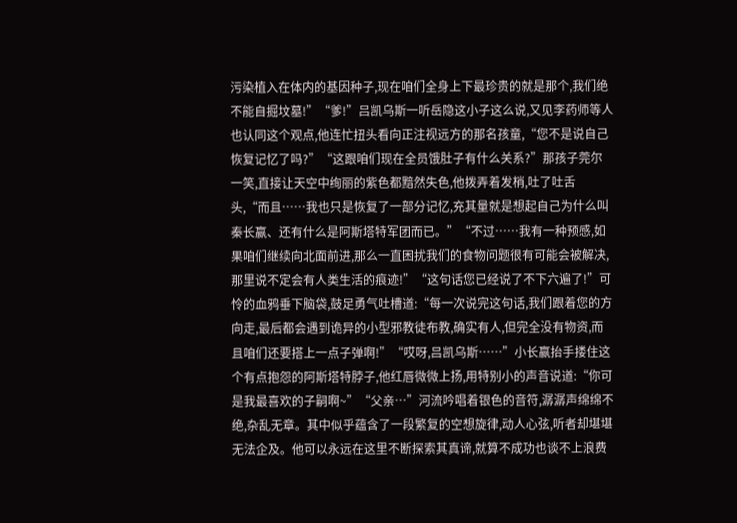污染植入在体内的基因种子,现在咱们全身上下最珍贵的就是那个,我们绝不能自掘坟墓!”“爹!”吕凯乌斯一听岳隐这小子这么说,又见李药师等人也认同这个观点,他连忙扭头看向正注视远方的那名孩童,“您不是说自己恢复记忆了吗?”“这跟咱们现在全员饿肚子有什么关系?”那孩子莞尔一笑,直接让天空中绚丽的紫色都黯然失色,他拨弄着发梢,吐了吐舌头,“而且……我也只是恢复了一部分记忆,充其量就是想起自己为什么叫秦长赢、还有什么是阿斯塔特军团而已。”“不过……我有一种预感,如果咱们继续向北面前进,那么一直困扰我们的食物问题很有可能会被解决,那里说不定会有人类生活的痕迹!”“这句话您已经说了不下六遍了!”可怜的血鸦垂下脑袋,鼓足勇气吐槽道:“每一次说完这句话,我们跟着您的方向走,最后都会遇到诡异的小型邪教徒布教,确实有人,但完全没有物资,而且咱们还要搭上一点子弹啊!”“哎呀,吕凯乌斯……”小长赢抬手搂住这个有点抱怨的阿斯塔特脖子,他红唇微微上扬,用特别小的声音说道:“你可是我最喜欢的子嗣啊~”“父亲…”河流吟唱着银色的音符,潺潺声绵绵不绝,杂乱无章。其中似乎蕴含了一段繁复的空想旋律,动人心弦,听者却堪堪无法企及。他可以永远在这里不断探索其真谛,就算不成功也谈不上浪费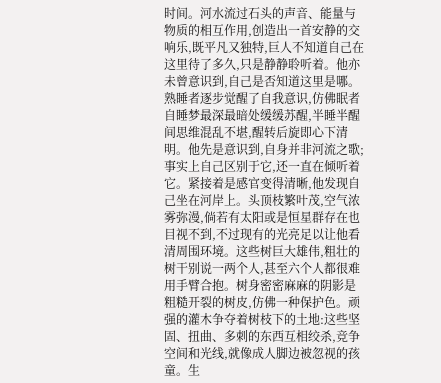时间。河水流过石头的声音、能量与物质的相互作用,创造出一首安静的交响乐,既平凡又独特,巨人不知道自己在这里待了多久,只是静静聆听着。他亦未曾意识到,自己是否知道这里是哪。熟睡者逐步觉醒了自我意识,仿佛眠者自睡梦最深最暗处缓缓苏醒,半睡半醒间思维混乱不堪,醒转后旋即心下清明。他先是意识到,自身并非河流之歌;事实上自己区别于它,还一直在倾听着它。紧接着是感官变得清晰,他发现自己坐在河岸上。头顶枝繁叶茂,空气浓雾弥漫,倘若有太阳或是恒星群存在也目视不到,不过现有的光亮足以让他看清周围环境。这些树巨大雄伟,粗壮的树干别说一两个人,甚至六个人都很难用手臂合抱。树身密密麻麻的阴影是粗糙开裂的树皮,仿佛一种保护色。顽强的灌木争夺着树枝下的土地:这些坚固、扭曲、多刺的东西互相绞杀,竞争空间和光线,就像成人脚边被忽视的孩童。生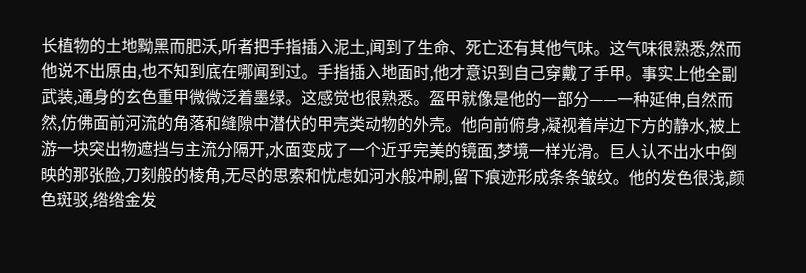长植物的土地黝黑而肥沃,听者把手指插入泥土,闻到了生命、死亡还有其他气味。这气味很熟悉,然而他说不出原由,也不知到底在哪闻到过。手指插入地面时,他才意识到自己穿戴了手甲。事实上他全副武装,通身的玄色重甲微微泛着墨绿。这感觉也很熟悉。盔甲就像是他的一部分——一种延伸,自然而然,仿佛面前河流的角落和缝隙中潜伏的甲壳类动物的外壳。他向前俯身,凝视着岸边下方的静水,被上游一块突出物遮挡与主流分隔开,水面变成了一个近乎完美的镜面,梦境一样光滑。巨人认不出水中倒映的那张脸,刀刻般的棱角,无尽的思索和忧虑如河水般冲刷,留下痕迹形成条条皱纹。他的发色很浅,颜色斑驳,绺绺金发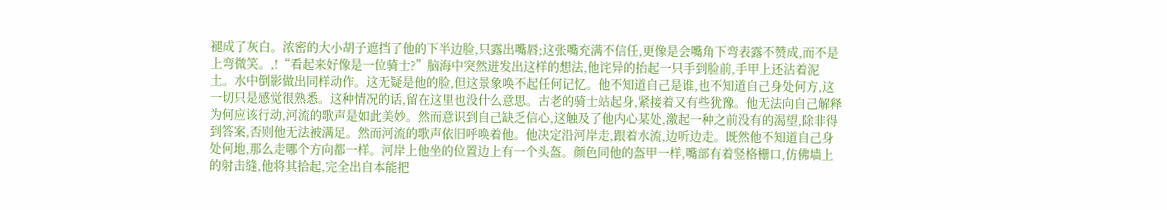褪成了灰白。浓密的大小胡子遮挡了他的下半边脸,只露出嘴唇;这张嘴充满不信任,更像是会嘴角下弯表露不赞成,而不是上弯微笑。,!“看起来好像是一位骑士?”脑海中突然迸发出这样的想法,他诧异的抬起一只手到脸前,手甲上还沾着泥土。水中倒影做出同样动作。这无疑是他的脸,但这景象唤不起任何记忆。他不知道自己是谁,也不知道自己身处何方,这一切只是感觉很熟悉。这种情况的话,留在这里也没什么意思。古老的骑士站起身,紧接着又有些犹豫。他无法向自己解释为何应该行动,河流的歌声是如此美妙。然而意识到自己缺乏信心,这触及了他内心某处,激起一种之前没有的渴望,除非得到答案,否则他无法被满足。然而河流的歌声依旧呼唤着他。他决定沿河岸走,跟着水流,边听边走。既然他不知道自己身处何地,那么走哪个方向都一样。河岸上他坐的位置边上有一个头盔。颜色同他的盔甲一样,嘴部有着竖格栅口,仿佛墙上的射击缝,他将其拾起,完全出自本能把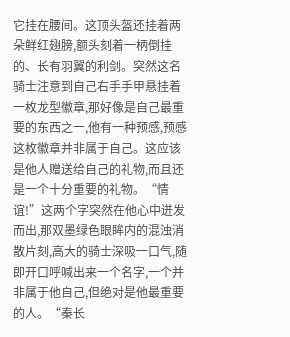它挂在腰间。这顶头盔还挂着两朵鲜红翅膀,额头刻着一柄倒挂的、长有羽翼的利剑。突然这名骑士注意到自己右手手甲悬挂着一枚龙型徽章,那好像是自己最重要的东西之一,他有一种预感,预感这枚徽章并非属于自己。这应该是他人赠送给自己的礼物,而且还是一个十分重要的礼物。“情谊!”这两个字突然在他心中迸发而出,那双墨绿色眼眸内的混浊消散片刻,高大的骑士深吸一口气,随即开口呼喊出来一个名字,一个并非属于他自己,但绝对是他最重要的人。“秦长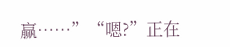赢……”“嗯?”正在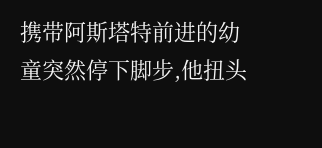携带阿斯塔特前进的幼童突然停下脚步,他扭头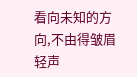看向未知的方向,不由得皱眉轻声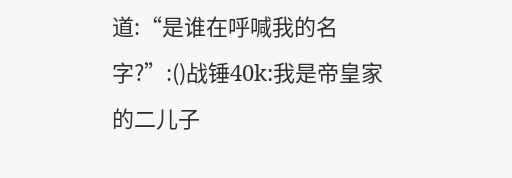道:“是谁在呼喊我的名字?”:()战锤40k:我是帝皇家的二儿子